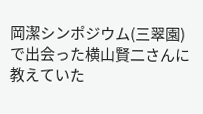岡潔シンポジウム(三翠園)で出会った横山賢二さんに教えていた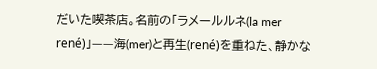だいた喫茶店。名前の「ラメールルネ(la mer rené)」——海(mer)と再生(rené)を重ねた、静かな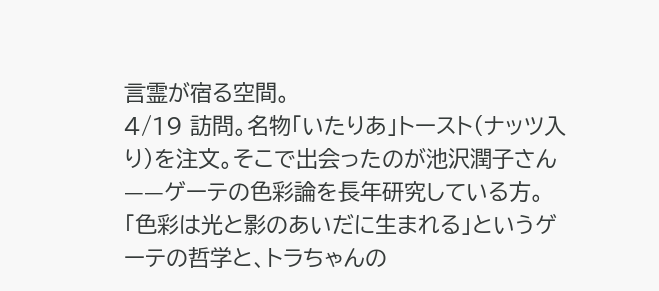言霊が宿る空間。
4/19 訪問。名物「いたりあ」トースト(ナッツ入り)を注文。そこで出会ったのが池沢潤子さん——ゲーテの色彩論を長年研究している方。「色彩は光と影のあいだに生まれる」というゲーテの哲学と、トラちゃんの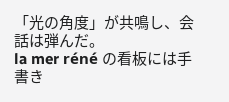「光の角度」が共鳴し、会話は弾んだ。
la mer réné の看板には手書き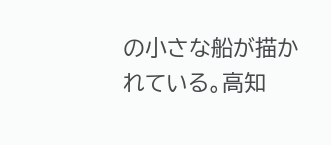の小さな船が描かれている。高知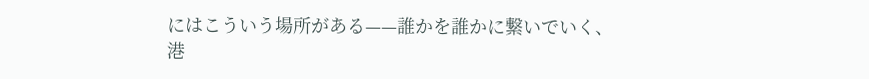にはこういう場所がある——誰かを誰かに繋いでいく、港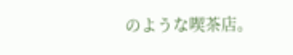のような喫茶店。